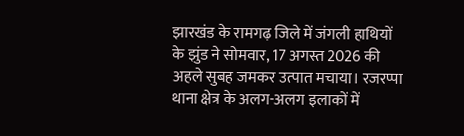झारखंड के रामगढ़ जिले में जंगली हाथियों के झुंड ने सोमवार, 17 अगस्त 2026 की अहले सुबह जमकर उत्पात मचाया। रजरप्पा थाना क्षेत्र के अलग-अलग इलाकों में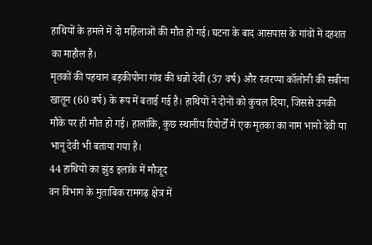हाथियों के हमले में दो महिलाओं की मौत हो गई। घटना के बाद आसपास के गांवों में दहशत का माहौल है।
मृतकों की पहचान बड़कीपोना गांव की धन्नो देवी (37 वर्ष) और रजरप्पा कॉलोनी की सबीना खातून (60 वर्ष) के रूप में बताई गई है। हाथियों ने दोनों को कुचल दिया, जिससे उनकी मौके पर ही मौत हो गई। हालांकि, कुछ स्थानीय रिपोर्टों में एक मृतका का नाम भानो देवी या भानू देवी भी बताया गया है।
44 हाथियों का झुंड इलाके में मौजूद
वन विभाग के मुताबिक रामगढ़ क्षेत्र में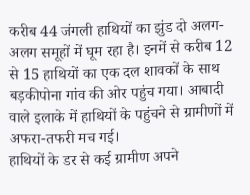करीब 44 जंगली हाथियों का झुंड दो अलग-अलग समूहों में घूम रहा है। इनमें से करीब 12 से 15 हाथियों का एक दल शावकों के साथ बड़कीपोना गांव की ओर पहुंच गया। आबादी वाले इलाके में हाथियों के पहुंचने से ग्रामीणों में अफरा-तफरी मच गई।
हाथियों के डर से कई ग्रामीण अपने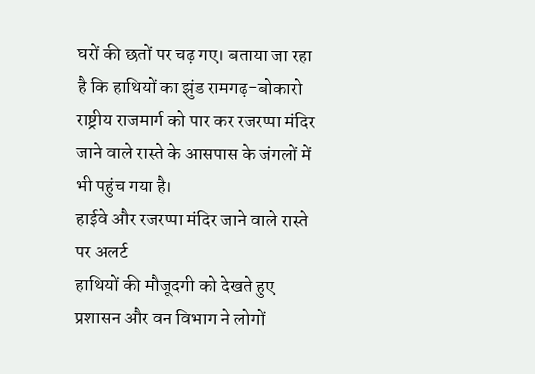घरों की छतों पर चढ़ गए। बताया जा रहा है कि हाथियों का झुंड रामगढ़-बोकारो राष्ट्रीय राजमार्ग को पार कर रजरप्पा मंदिर जाने वाले रास्ते के आसपास के जंगलों में भी पहुंच गया है।
हाईवे और रजरप्पा मंदिर जाने वाले रास्ते पर अलर्ट
हाथियों की मौजूदगी को देखते हुए प्रशासन और वन विभाग ने लोगों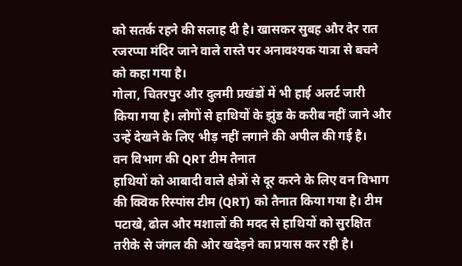को सतर्क रहने की सलाह दी है। खासकर सुबह और देर रात रजरप्पा मंदिर जाने वाले रास्ते पर अनावश्यक यात्रा से बचने को कहा गया है।
गोला, चितरपुर और दुलमी प्रखंडों में भी हाई अलर्ट जारी किया गया है। लोगों से हाथियों के झुंड के करीब नहीं जाने और उन्हें देखने के लिए भीड़ नहीं लगाने की अपील की गई है।
वन विभाग की QRT टीम तैनात
हाथियों को आबादी वाले क्षेत्रों से दूर करने के लिए वन विभाग की क्विक रिस्पांस टीम (QRT) को तैनात किया गया है। टीम पटाखे, ढोल और मशालों की मदद से हाथियों को सुरक्षित तरीके से जंगल की ओर खदेड़ने का प्रयास कर रही है।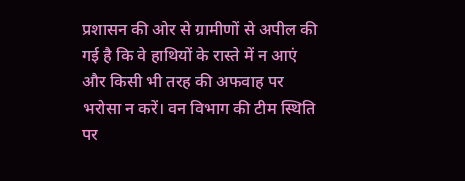प्रशासन की ओर से ग्रामीणों से अपील की गई है कि वे हाथियों के रास्ते में न आएं और किसी भी तरह की अफवाह पर भरोसा न करें। वन विभाग की टीम स्थिति पर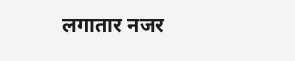लगातार नजर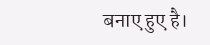बनाए हुए है।